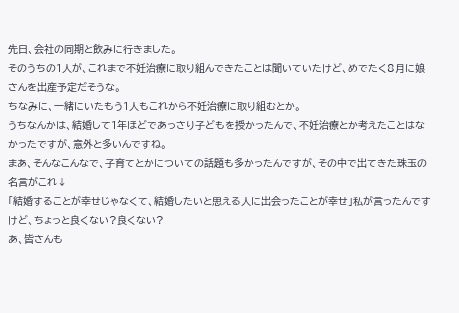先日、会社の同期と飲みに行きました。
そのうちの1人が、これまで不妊治療に取り組んできたことは聞いていたけど、めでたく8月に娘さんを出産予定だそうな。
ちなみに、一緒にいたもう1人もこれから不妊治療に取り組むとか。
うちなんかは、結婚して1年ほどであっさり子どもを授かったんで、不妊治療とか考えたことはなかったですが、意外と多いんですね。
まあ、そんなこんなで、子育てとかについての話題も多かったんですが、その中で出てきた珠玉の名言がこれ↓
「結婚することが幸せじゃなくて、結婚したいと思える人に出会ったことが幸せ」私が言ったんですけど、ちょっと良くない?良くない?
あ、皆さんも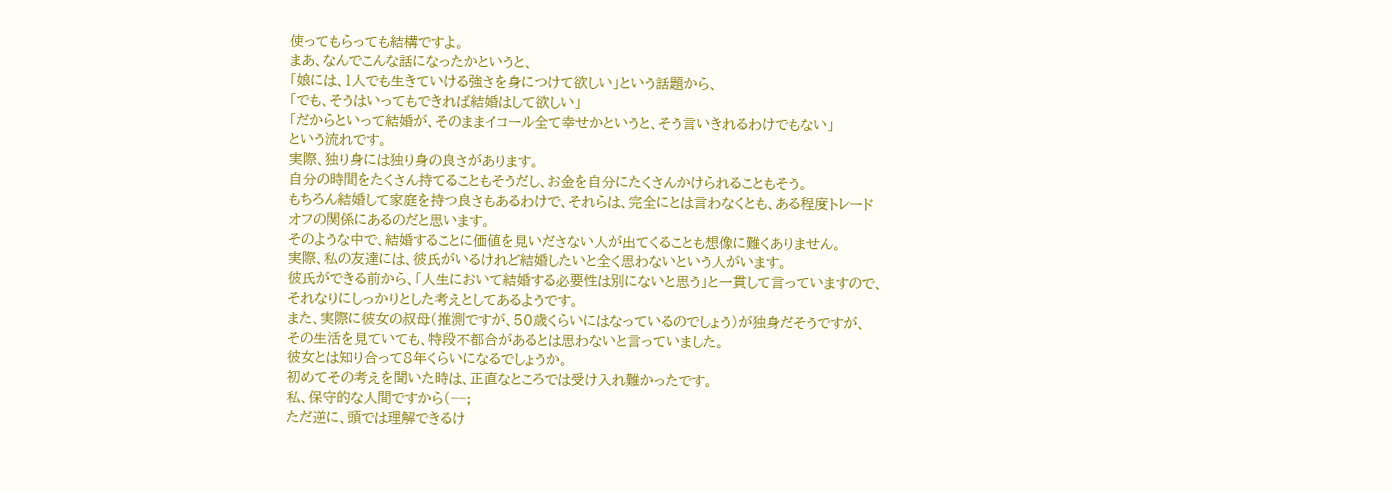使ってもらっても結構ですよ。
まあ、なんでこんな話になったかというと、
「娘には、1人でも生きていける強さを身につけて欲しい」という話題から、
「でも、そうはいってもできれば結婚はして欲しい」
「だからといって結婚が、そのままイコール全て幸せかというと、そう言いきれるわけでもない」
という流れです。
実際、独り身には独り身の良さがあります。
自分の時間をたくさん持てることもそうだし、お金を自分にたくさんかけられることもそう。
もちろん結婚して家庭を持つ良さもあるわけで、それらは、完全にとは言わなくとも、ある程度トレードオフの関係にあるのだと思います。
そのような中で、結婚することに価値を見いださない人が出てくることも想像に難くありません。
実際、私の友達には、彼氏がいるけれど結婚したいと全く思わないという人がいます。
彼氏ができる前から、「人生において結婚する必要性は別にないと思う」と一貫して言っていますので、
それなりにしっかりとした考えとしてあるようです。
また、実際に彼女の叔母(推測ですが、50歳くらいにはなっているのでしょう)が独身だそうですが、
その生活を見ていても、特段不都合があるとは思わないと言っていました。
彼女とは知り合って8年くらいになるでしょうか。
初めてその考えを聞いた時は、正直なところでは受け入れ難かったです。
私、保守的な人間ですから(−−;
ただ逆に、頭では理解できるけ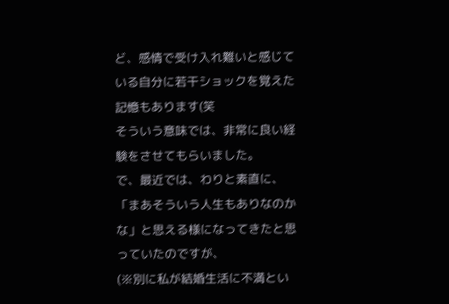ど、感情で受け入れ難いと感じている自分に若干ショックを覚えた記憶もあります(笑
そういう意味では、非常に良い経験をさせてもらいました。
で、最近では、わりと素直に、「まあそういう人生もありなのかな」と思える様になってきたと思っていたのですが、
(※別に私が結婚生活に不満とい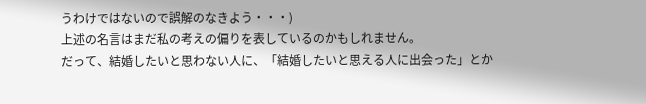うわけではないので誤解のなきよう・・・)
上述の名言はまだ私の考えの偏りを表しているのかもしれません。
だって、結婚したいと思わない人に、「結婚したいと思える人に出会った」とか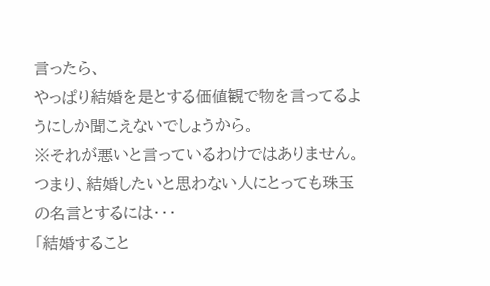言ったら、
やっぱり結婚を是とする価値観で物を言ってるようにしか聞こえないでしょうから。
※それが悪いと言っているわけではありません。
つまり、結婚したいと思わない人にとっても珠玉の名言とするには・・・
「結婚すること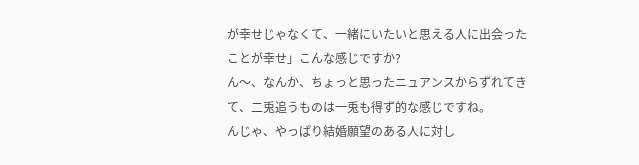が幸せじゃなくて、一緒にいたいと思える人に出会ったことが幸せ」こんな感じですか?
ん〜、なんか、ちょっと思ったニュアンスからずれてきて、二兎追うものは一兎も得ず的な感じですね。
んじゃ、やっぱり結婚願望のある人に対し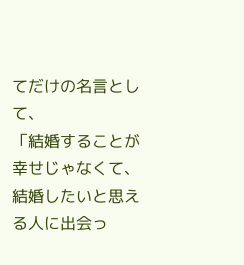てだけの名言として、
「結婚することが幸せじゃなくて、結婚したいと思える人に出会っ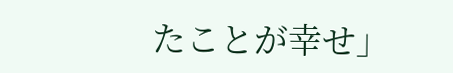たことが幸せ」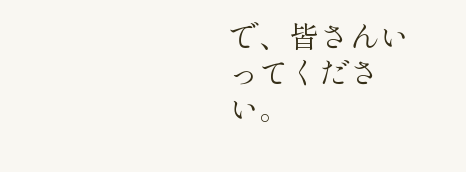で、皆さんいってください。